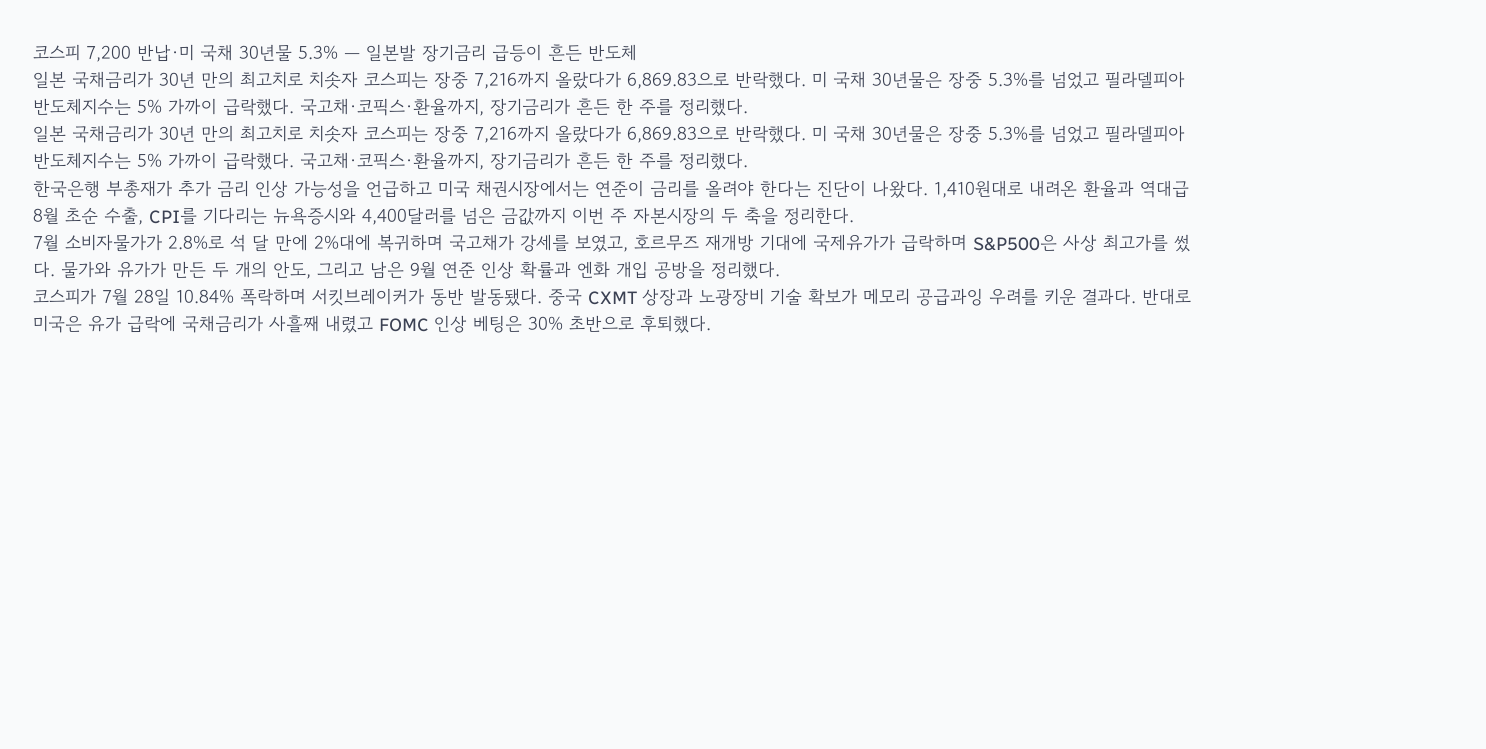코스피 7,200 반납·미 국채 30년물 5.3% — 일본발 장기금리 급등이 흔든 반도체
일본 국채금리가 30년 만의 최고치로 치솟자 코스피는 장중 7,216까지 올랐다가 6,869.83으로 반락했다. 미 국채 30년물은 장중 5.3%를 넘었고 필라델피아 반도체지수는 5% 가까이 급락했다. 국고채·코픽스·환율까지, 장기금리가 흔든 한 주를 정리했다.
일본 국채금리가 30년 만의 최고치로 치솟자 코스피는 장중 7,216까지 올랐다가 6,869.83으로 반락했다. 미 국채 30년물은 장중 5.3%를 넘었고 필라델피아 반도체지수는 5% 가까이 급락했다. 국고채·코픽스·환율까지, 장기금리가 흔든 한 주를 정리했다.
한국은행 부총재가 추가 금리 인상 가능성을 언급하고 미국 채권시장에서는 연준이 금리를 올려야 한다는 진단이 나왔다. 1,410원대로 내려온 환율과 역대급 8월 초순 수출, CPI를 기다리는 뉴욕증시와 4,400달러를 넘은 금값까지 이번 주 자본시장의 두 축을 정리한다.
7월 소비자물가가 2.8%로 석 달 만에 2%대에 복귀하며 국고채가 강세를 보였고, 호르무즈 재개방 기대에 국제유가가 급락하며 S&P500은 사상 최고가를 썼다. 물가와 유가가 만든 두 개의 안도, 그리고 남은 9월 연준 인상 확률과 엔화 개입 공방을 정리했다.
코스피가 7월 28일 10.84% 폭락하며 서킷브레이커가 동반 발동됐다. 중국 CXMT 상장과 노광장비 기술 확보가 메모리 공급과잉 우려를 키운 결과다. 반대로 미국은 유가 급락에 국채금리가 사흘째 내렸고 FOMC 인상 베팅은 30% 초반으로 후퇴했다.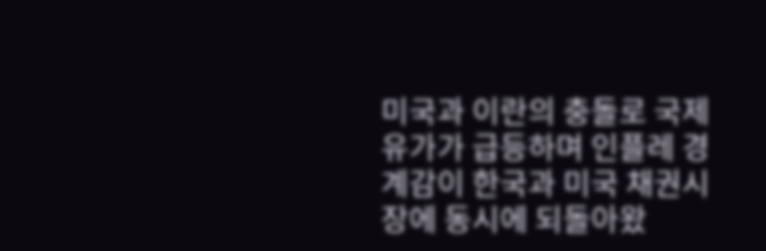미국과 이란의 충돌로 국제유가가 급등하며 인플레 경계감이 한국과 미국 채권시장에 동시에 되돌아왔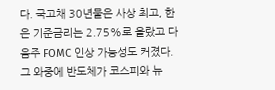다. 국고채 30년물은 사상 최고, 한은 기준금리는 2.75%로 올랐고 다음주 FOMC 인상 가능성도 커졌다. 그 와중에 반도체가 코스피와 뉴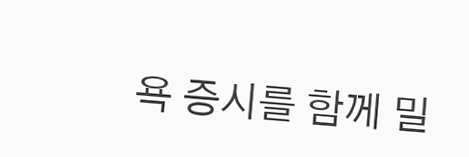욕 증시를 함께 밀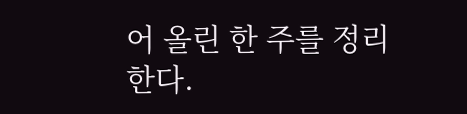어 올린 한 주를 정리한다.